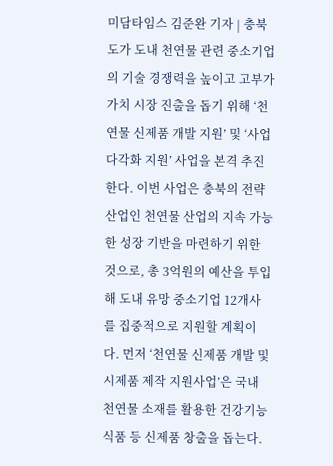미담타임스 김준완 기자 | 충북도가 도내 천연물 관련 중소기업의 기술 경쟁력을 높이고 고부가가치 시장 진출을 돕기 위해 ‘천연물 신제품 개발 지원’ 및 ‘사업 다각화 지원’ 사업을 본격 추진한다. 이번 사업은 충북의 전략 산업인 천연물 산업의 지속 가능한 성장 기반을 마련하기 위한 것으로, 총 3억원의 예산을 투입해 도내 유망 중소기업 12개사를 집중적으로 지원할 계획이다. 먼저 ‘천연물 신제품 개발 및 시제품 제작 지원사업’은 국내 천연물 소재를 활용한 건강기능식품 등 신제품 창출을 돕는다.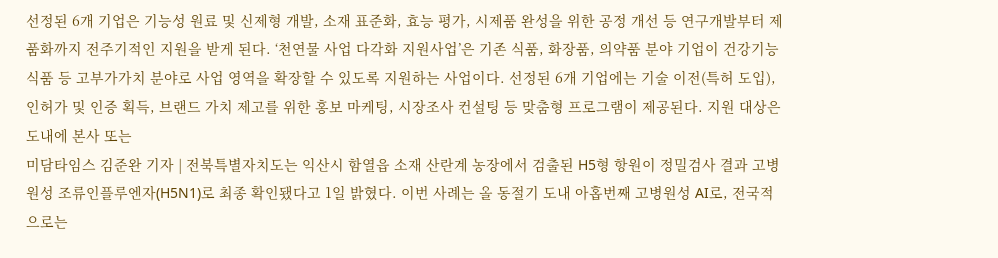선정된 6개 기업은 기능성 원료 및 신제형 개발, 소재 표준화, 효능 평가, 시제품 완성을 위한 공정 개선 등 연구개발부터 제품화까지 전주기적인 지원을 받게 된다. ‘천연물 사업 다각화 지원사업’은 기존 식품, 화장품, 의약품 분야 기업이 건강기능식품 등 고부가가치 분야로 사업 영역을 확장할 수 있도록 지원하는 사업이다. 선정된 6개 기업에는 기술 이전(특허 도입), 인허가 및 인증 획득, 브랜드 가치 제고를 위한 홍보 마케팅, 시장조사 컨설팅 등 맞춤형 프로그램이 제공된다. 지원 대상은 도내에 본사 또는
미담타임스 김준완 기자 | 전북특별자치도는 익산시 함열읍 소재 산란계 농장에서 검출된 H5형 항원이 정밀검사 결과 고병원성 조류인플루엔자(H5N1)로 최종 확인됐다고 1일 밝혔다. 이번 사례는 올 동절기 도내 아홉번째 고병원성 AI로, 전국적으로는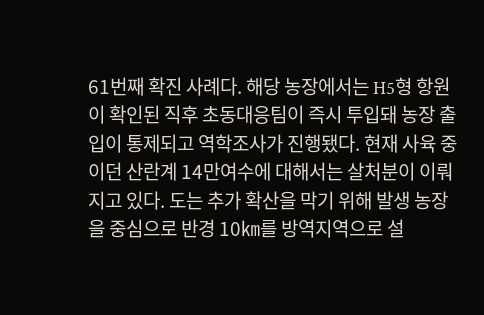61번째 확진 사례다. 해당 농장에서는 H5형 항원이 확인된 직후 초동대응팀이 즉시 투입돼 농장 출입이 통제되고 역학조사가 진행됐다. 현재 사육 중이던 산란계 14만여수에 대해서는 살처분이 이뤄지고 있다. 도는 추가 확산을 막기 위해 발생 농장을 중심으로 반경 10㎞를 방역지역으로 설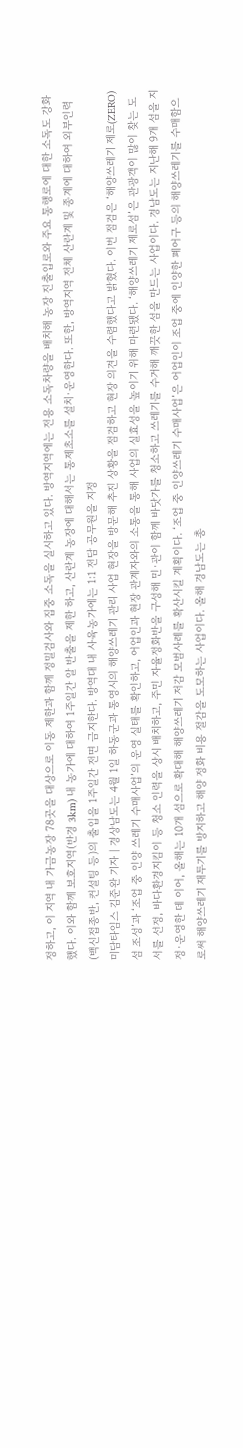정하고, 이 지역 내 가금농장 78곳을 대상으로 이동 제한과 함께 정밀검사와 집중 소독을 실시하고 있다. 방역지역에는 전용 소독차량을 배치해 농장 진출입로와 주요 통행로에 대한 소독도 강화했다. 이와 함께 보호지역(반경 3km) 내 농가에 대하여 1주일간 알 반출을 제한 하고, 산란계 농장에 대해서는 통제초소를 설치·운영한다. 또한, 방역지역 전체 산란계 및 종계에 대하여 외부인력(백신접종반, 컨설팅 등)의 출입을 1주일간 전면 금지한다. 방역대 내 사육농가에는 1:1 전담 공무원을 지정
미담타임스 김준완 기자 | 경상남도는 4월 1일 하동군과 통영시의 해양쓰레기 관리 사업 현장을 방문해 추진 상황을 점검하고 현장 의견을 수렴했다고 밝혔다. 이번 점검은 ‘해양쓰레기 제로(ZERO)섬 조성’과 ‘조업 중 인양 쓰레기 수매사업’의 운영 실태를 확인하고, 어업인과 현장 관계자와의 소통을 통해 사업의 실효성을 높이기 위해 마련됐다. ‘해양쓰레기 제로섬’은 관광객이 많이 찾는 도서를 선정, 바다환경지킴이 등 청소 인력을 상시 배치하고, 주민 자율정화반을 구성해 민·관이 함께 바닷가를 청소하고 쓰레기를 수거해 깨끗한 섬을 만드는 사업이다. 경남도는 지난해 9개 섬을 지정·운영한 데 이어, 올해는 10개 섬으로 확대해 해양쓰레기 저감 모범사례를 확산시킬 계획이다. ‘조업 중 인양쓰레기 수매사업’은 어업인이 조업 중에 인양한 폐어구 등의 해양쓰레기를 수매함으로써 해양쓰레기 재투기를 방지하고 해양 정화 비용 절감을 도모하는 사업이다. 올해 경남도는 총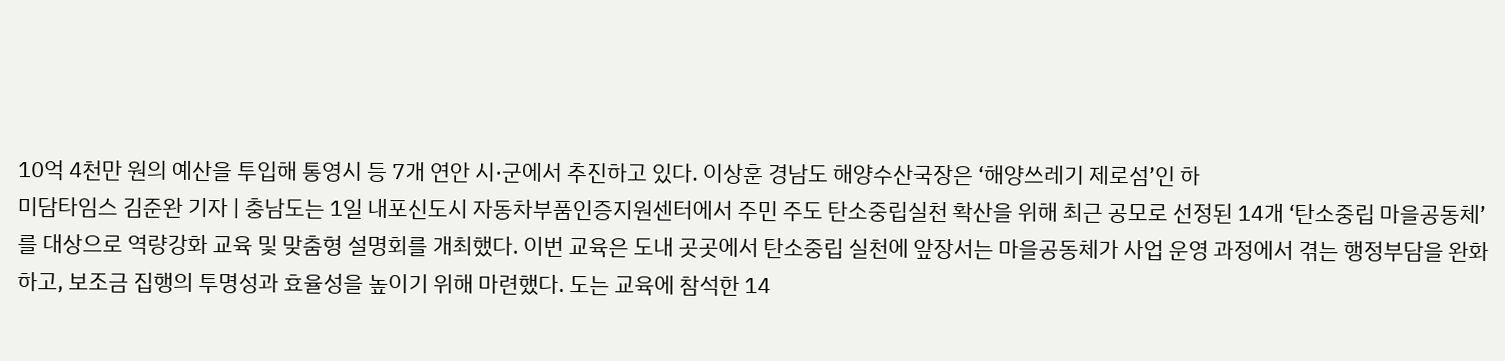10억 4천만 원의 예산을 투입해 통영시 등 7개 연안 시·군에서 추진하고 있다. 이상훈 경남도 해양수산국장은 ‘해양쓰레기 제로섬’인 하
미담타임스 김준완 기자 | 충남도는 1일 내포신도시 자동차부품인증지원센터에서 주민 주도 탄소중립실천 확산을 위해 최근 공모로 선정된 14개 ‘탄소중립 마을공동체’를 대상으로 역량강화 교육 및 맞춤형 설명회를 개최했다. 이번 교육은 도내 곳곳에서 탄소중립 실천에 앞장서는 마을공동체가 사업 운영 과정에서 겪는 행정부담을 완화하고, 보조금 집행의 투명성과 효율성을 높이기 위해 마련했다. 도는 교육에 참석한 14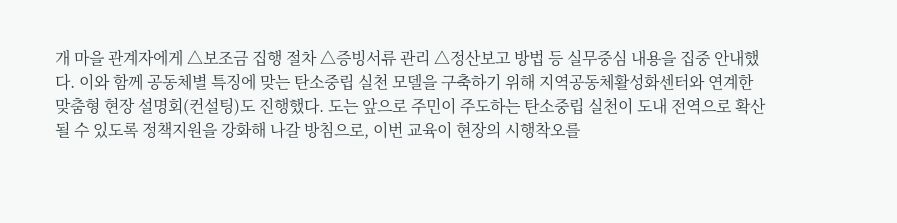개 마을 관계자에게 △보조금 집행 절차 △증빙서류 관리 △정산보고 방법 등 실무중심 내용을 집중 안내했다. 이와 함께 공동체별 특징에 맞는 탄소중립 실천 모델을 구축하기 위해 지역공동체활성화센터와 연계한 맞춤형 현장 설명회(컨설팅)도 진행했다. 도는 앞으로 주민이 주도하는 탄소중립 실천이 도내 전역으로 확산 될 수 있도록 정책지원을 강화해 나갈 방침으로, 이번 교육이 현장의 시행착오를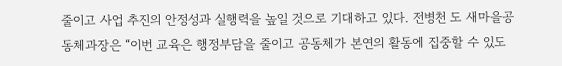줄이고 사업 추진의 안정성과 실행력을 높일 것으로 기대하고 있다. 전병천 도 새마을공동체과장은 “이번 교육은 행정부담을 줄이고 공동체가 본연의 활동에 집중할 수 있도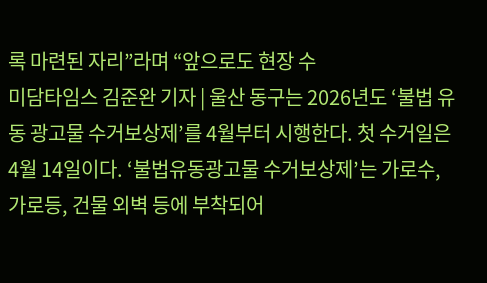록 마련된 자리”라며 “앞으로도 현장 수
미담타임스 김준완 기자 | 울산 동구는 2026년도 ‘불법 유동 광고물 수거보상제’를 4월부터 시행한다. 첫 수거일은 4월 14일이다. ‘불법유동광고물 수거보상제’는 가로수, 가로등, 건물 외벽 등에 부착되어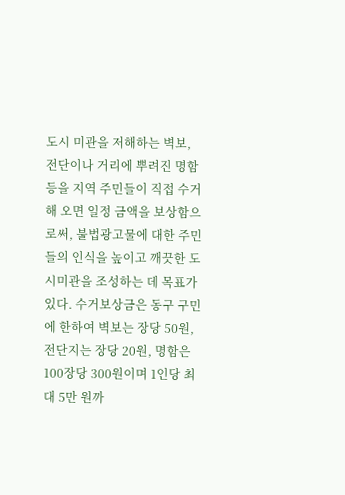도시 미관을 저해하는 벽보, 전단이나 거리에 뿌려진 명함 등을 지역 주민들이 직접 수거해 오면 일정 금액을 보상함으로써, 불법광고물에 대한 주민들의 인식을 높이고 깨끗한 도시미관을 조성하는 데 목표가 있다. 수거보상금은 동구 구민에 한하여 벽보는 장당 50원, 전단지는 장당 20원, 명함은 100장당 300원이며 1인당 최대 5만 원까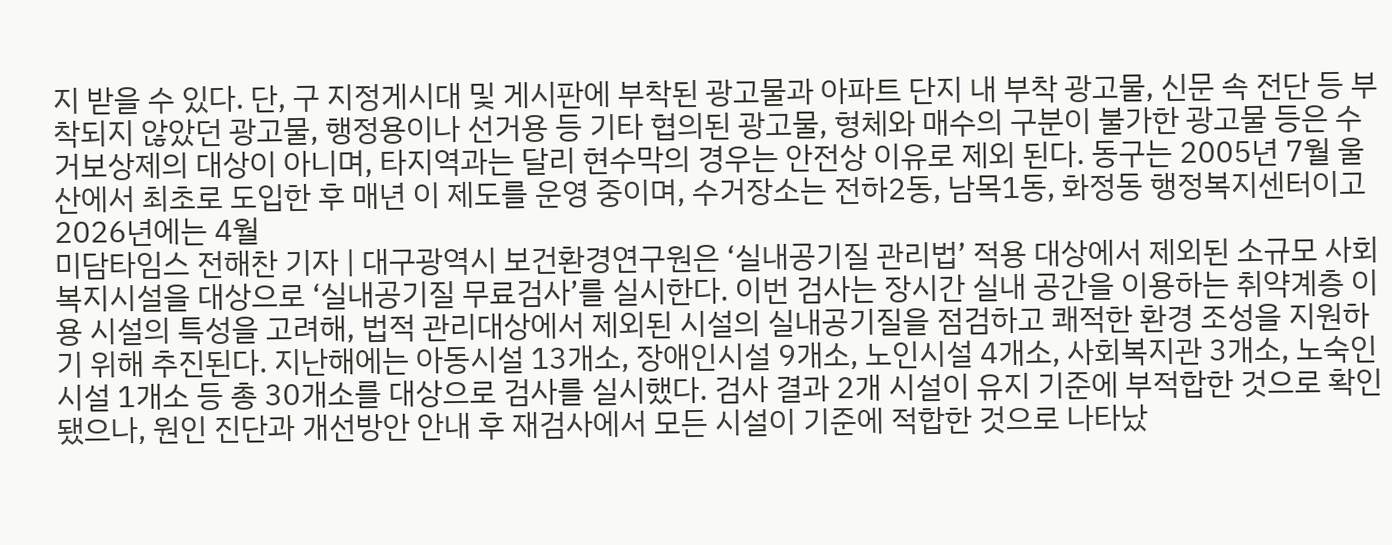지 받을 수 있다. 단, 구 지정게시대 및 게시판에 부착된 광고물과 아파트 단지 내 부착 광고물, 신문 속 전단 등 부착되지 않았던 광고물, 행정용이나 선거용 등 기타 협의된 광고물, 형체와 매수의 구분이 불가한 광고물 등은 수거보상제의 대상이 아니며, 타지역과는 달리 현수막의 경우는 안전상 이유로 제외 된다. 동구는 2005년 7월 울산에서 최초로 도입한 후 매년 이 제도를 운영 중이며, 수거장소는 전하2동, 남목1동, 화정동 행정복지센터이고 2026년에는 4월
미담타임스 전해찬 기자 | 대구광역시 보건환경연구원은 ‘실내공기질 관리법’ 적용 대상에서 제외된 소규모 사회복지시설을 대상으로 ‘실내공기질 무료검사’를 실시한다. 이번 검사는 장시간 실내 공간을 이용하는 취약계층 이용 시설의 특성을 고려해, 법적 관리대상에서 제외된 시설의 실내공기질을 점검하고 쾌적한 환경 조성을 지원하기 위해 추진된다. 지난해에는 아동시설 13개소, 장애인시설 9개소, 노인시설 4개소, 사회복지관 3개소, 노숙인시설 1개소 등 총 30개소를 대상으로 검사를 실시했다. 검사 결과 2개 시설이 유지 기준에 부적합한 것으로 확인됐으나, 원인 진단과 개선방안 안내 후 재검사에서 모든 시설이 기준에 적합한 것으로 나타났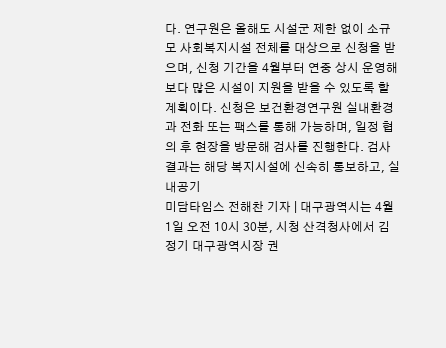다. 연구원은 올해도 시설군 제한 없이 소규모 사회복지시설 전체를 대상으로 신청을 받으며, 신청 기간을 4월부터 연중 상시 운영해 보다 많은 시설이 지원을 받을 수 있도록 할 계획이다. 신청은 보건환경연구원 실내환경과 전화 또는 팩스를 통해 가능하며, 일정 협의 후 현장을 방문해 검사를 진행한다. 검사 결과는 해당 복지시설에 신속히 통보하고, 실내공기
미담타임스 전해찬 기자 | 대구광역시는 4월 1일 오전 10시 30분, 시청 산격청사에서 김정기 대구광역시장 권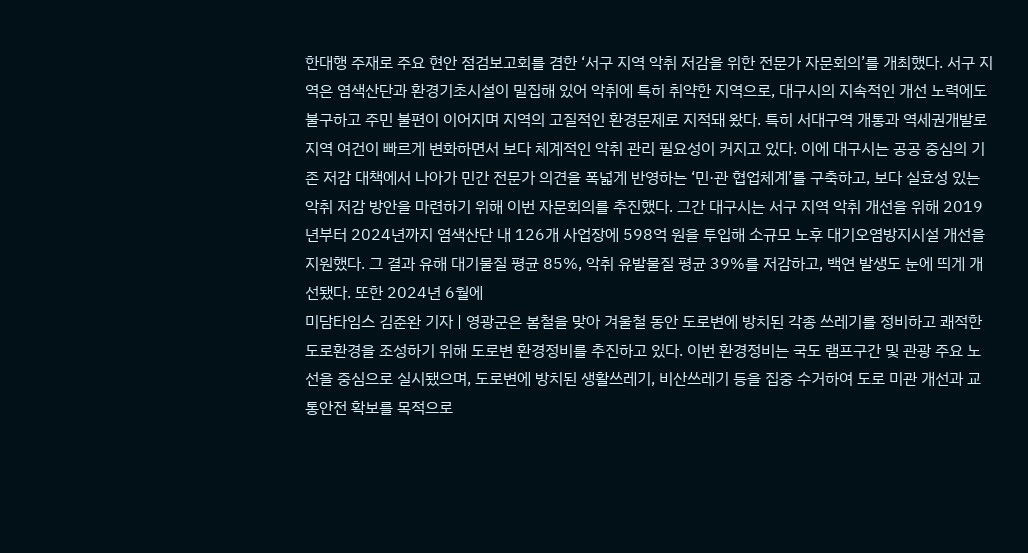한대행 주재로 주요 현안 점검보고회를 겸한 ‘서구 지역 악취 저감을 위한 전문가 자문회의’를 개최했다. 서구 지역은 염색산단과 환경기초시설이 밀집해 있어 악취에 특히 취약한 지역으로, 대구시의 지속적인 개선 노력에도 불구하고 주민 불편이 이어지며 지역의 고질적인 환경문제로 지적돼 왔다. 특히 서대구역 개통과 역세권개발로 지역 여건이 빠르게 변화하면서 보다 체계적인 악취 관리 필요성이 커지고 있다. 이에 대구시는 공공 중심의 기존 저감 대책에서 나아가 민간 전문가 의견을 폭넓게 반영하는 ‘민·관 협업체계’를 구축하고, 보다 실효성 있는 악취 저감 방안을 마련하기 위해 이번 자문회의를 추진했다. 그간 대구시는 서구 지역 악취 개선을 위해 2019년부터 2024년까지 염색산단 내 126개 사업장에 598억 원을 투입해 소규모 노후 대기오염방지시설 개선을 지원했다. 그 결과 유해 대기물질 평균 85%, 악취 유발물질 평균 39%를 저감하고, 백연 발생도 눈에 띄게 개선됐다. 또한 2024년 6월에
미담타임스 김준완 기자 | 영광군은 봄철을 맞아 겨울철 동안 도로변에 방치된 각종 쓰레기를 정비하고 쾌적한 도로환경을 조성하기 위해 도로변 환경정비를 추진하고 있다. 이번 환경정비는 국도 램프구간 및 관광 주요 노선을 중심으로 실시됐으며, 도로변에 방치된 생활쓰레기, 비산쓰레기 등을 집중 수거하여 도로 미관 개선과 교통안전 확보를 목적으로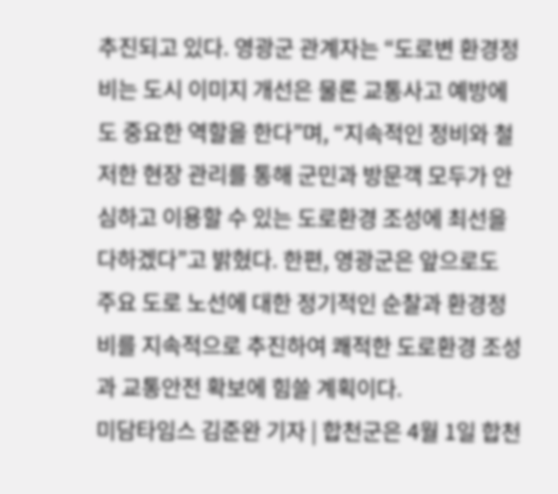추진되고 있다. 영광군 관계자는 “도로변 환경정비는 도시 이미지 개선은 물론 교통사고 예방에도 중요한 역할을 한다”며, “지속적인 정비와 철저한 현장 관리를 통해 군민과 방문객 모두가 안심하고 이용할 수 있는 도로환경 조성에 최선을 다하겠다”고 밝혔다. 한편, 영광군은 앞으로도 주요 도로 노선에 대한 정기적인 순찰과 환경정비를 지속적으로 추진하여 쾌적한 도로환경 조성과 교통안전 확보에 힘쓸 계획이다.
미담타임스 김준완 기자 | 합천군은 4월 1일 합천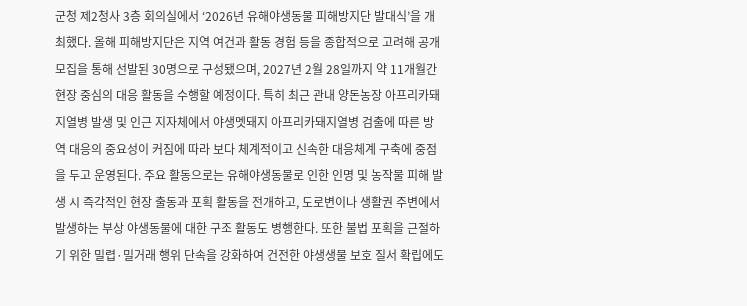군청 제2청사 3층 회의실에서 ‘2026년 유해야생동물 피해방지단 발대식’을 개최했다. 올해 피해방지단은 지역 여건과 활동 경험 등을 종합적으로 고려해 공개모집을 통해 선발된 30명으로 구성됐으며, 2027년 2월 28일까지 약 11개월간 현장 중심의 대응 활동을 수행할 예정이다. 특히 최근 관내 양돈농장 아프리카돼지열병 발생 및 인근 지자체에서 야생멧돼지 아프리카돼지열병 검출에 따른 방역 대응의 중요성이 커짐에 따라 보다 체계적이고 신속한 대응체계 구축에 중점을 두고 운영된다. 주요 활동으로는 유해야생동물로 인한 인명 및 농작물 피해 발생 시 즉각적인 현장 출동과 포획 활동을 전개하고, 도로변이나 생활권 주변에서 발생하는 부상 야생동물에 대한 구조 활동도 병행한다. 또한 불법 포획을 근절하기 위한 밀렵·밀거래 행위 단속을 강화하여 건전한 야생생물 보호 질서 확립에도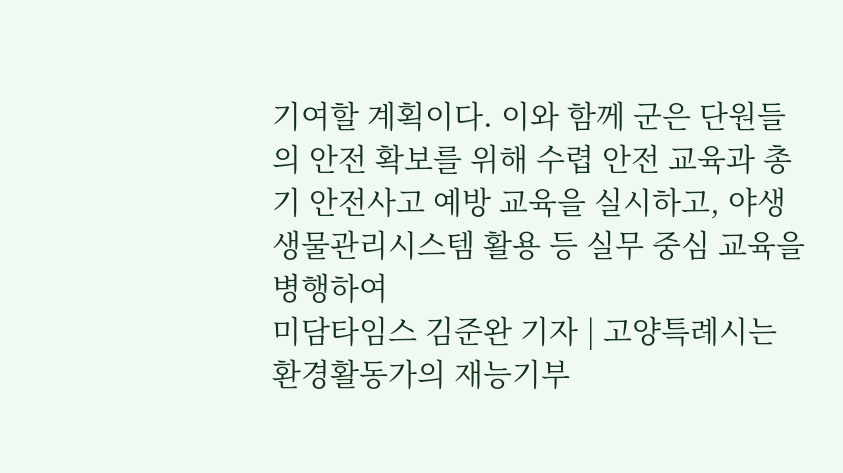기여할 계획이다. 이와 함께 군은 단원들의 안전 확보를 위해 수렵 안전 교육과 총기 안전사고 예방 교육을 실시하고, 야생생물관리시스템 활용 등 실무 중심 교육을 병행하여
미담타임스 김준완 기자 | 고양특례시는 환경활동가의 재능기부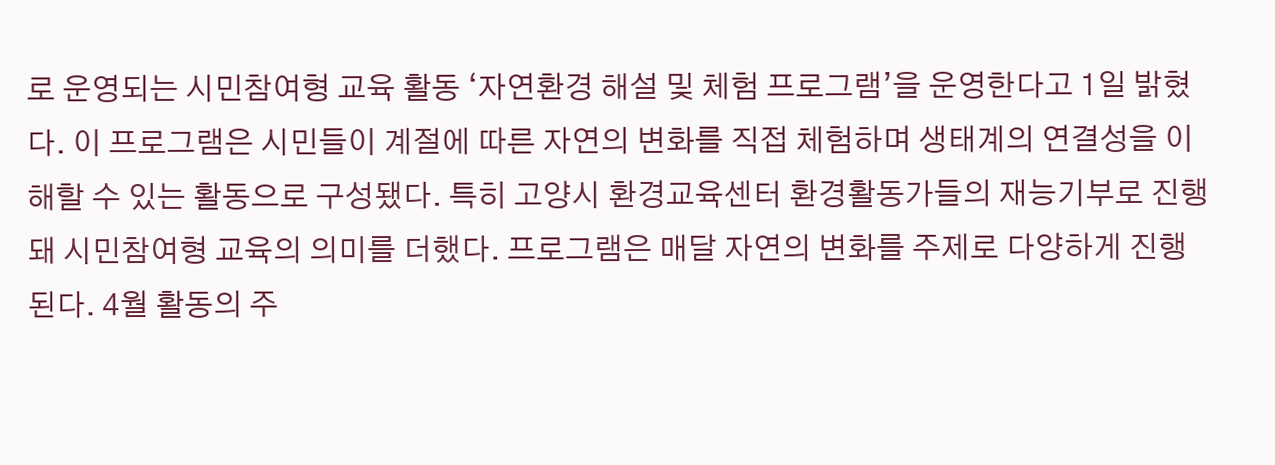로 운영되는 시민참여형 교육 활동 ‘자연환경 해설 및 체험 프로그램’을 운영한다고 1일 밝혔다. 이 프로그램은 시민들이 계절에 따른 자연의 변화를 직접 체험하며 생태계의 연결성을 이해할 수 있는 활동으로 구성됐다. 특히 고양시 환경교육센터 환경활동가들의 재능기부로 진행돼 시민참여형 교육의 의미를 더했다. 프로그램은 매달 자연의 변화를 주제로 다양하게 진행된다. 4월 활동의 주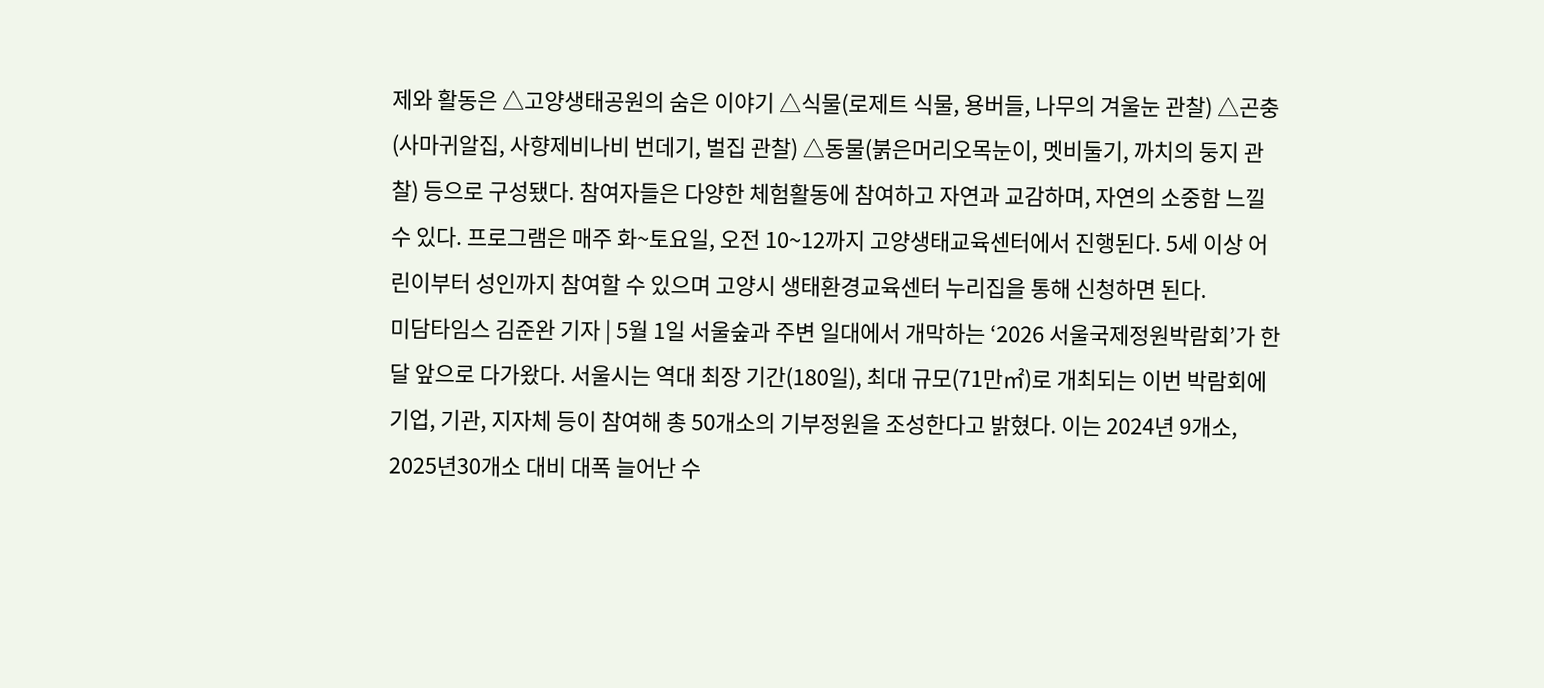제와 활동은 △고양생태공원의 숨은 이야기 △식물(로제트 식물, 용버들, 나무의 겨울눈 관찰) △곤충(사마귀알집, 사향제비나비 번데기, 벌집 관찰) △동물(붉은머리오목눈이, 멧비둘기, 까치의 둥지 관찰) 등으로 구성됐다. 참여자들은 다양한 체험활동에 참여하고 자연과 교감하며, 자연의 소중함 느낄 수 있다. 프로그램은 매주 화~토요일, 오전 10~12까지 고양생태교육센터에서 진행된다. 5세 이상 어린이부터 성인까지 참여할 수 있으며 고양시 생태환경교육센터 누리집을 통해 신청하면 된다.
미담타임스 김준완 기자 | 5월 1일 서울숲과 주변 일대에서 개막하는 ‘2026 서울국제정원박람회’가 한 달 앞으로 다가왔다. 서울시는 역대 최장 기간(180일), 최대 규모(71만㎡)로 개최되는 이번 박람회에 기업, 기관, 지자체 등이 참여해 총 50개소의 기부정원을 조성한다고 밝혔다. 이는 2024년 9개소, 2025년30개소 대비 대폭 늘어난 수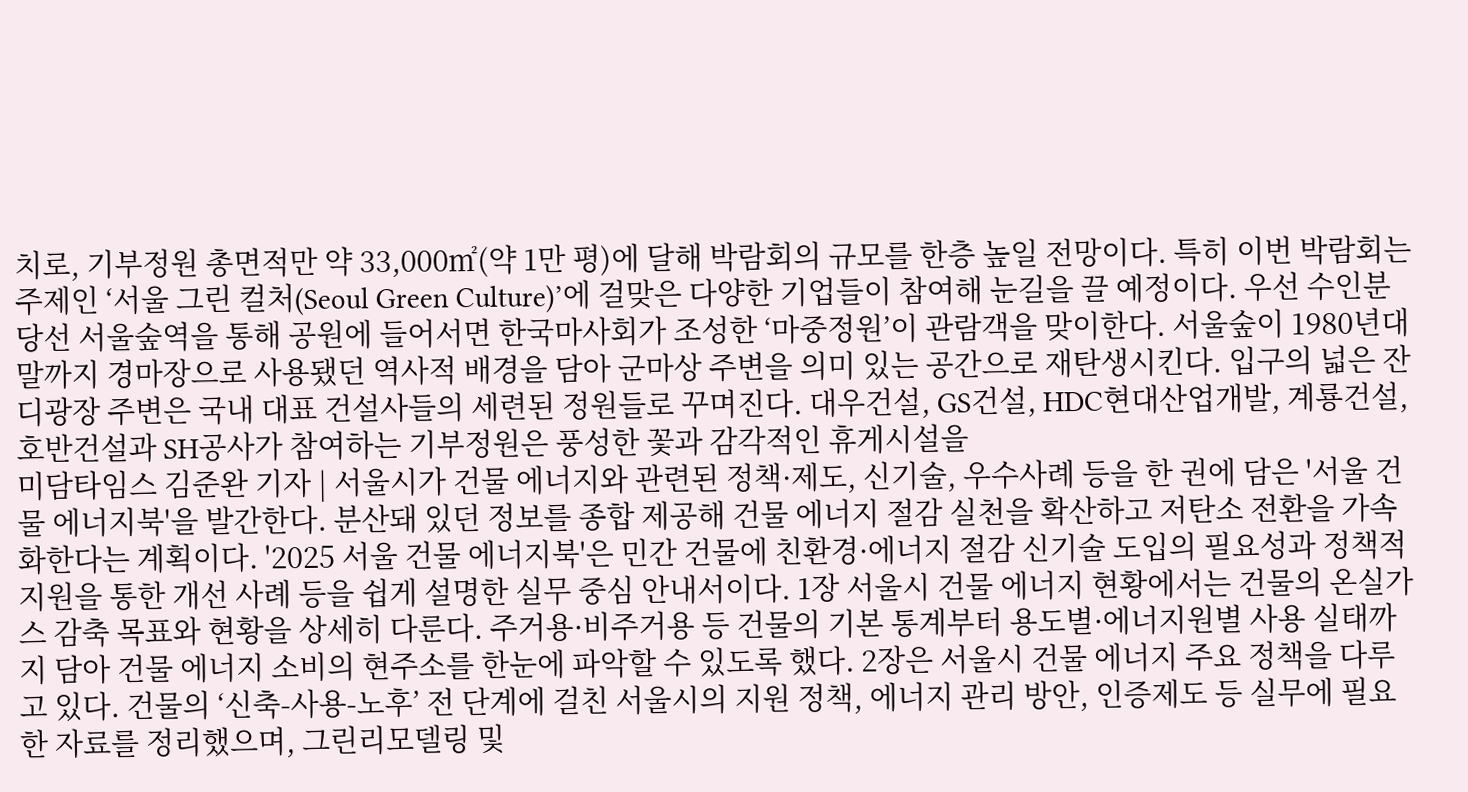치로, 기부정원 총면적만 약 33,000㎡(약 1만 평)에 달해 박람회의 규모를 한층 높일 전망이다. 특히 이번 박람회는 주제인 ‘서울 그린 컬처(Seoul Green Culture)’에 걸맞은 다양한 기업들이 참여해 눈길을 끌 예정이다. 우선 수인분당선 서울숲역을 통해 공원에 들어서면 한국마사회가 조성한 ‘마중정원’이 관람객을 맞이한다. 서울숲이 1980년대 말까지 경마장으로 사용됐던 역사적 배경을 담아 군마상 주변을 의미 있는 공간으로 재탄생시킨다. 입구의 넓은 잔디광장 주변은 국내 대표 건설사들의 세련된 정원들로 꾸며진다. 대우건설, GS건설, HDC현대산업개발, 계룡건설, 호반건설과 SH공사가 참여하는 기부정원은 풍성한 꽃과 감각적인 휴게시설을
미담타임스 김준완 기자 | 서울시가 건물 에너지와 관련된 정책·제도, 신기술, 우수사례 등을 한 권에 담은 '서울 건물 에너지북'을 발간한다. 분산돼 있던 정보를 종합 제공해 건물 에너지 절감 실천을 확산하고 저탄소 전환을 가속화한다는 계획이다. '2025 서울 건물 에너지북'은 민간 건물에 친환경·에너지 절감 신기술 도입의 필요성과 정책적 지원을 통한 개선 사례 등을 쉽게 설명한 실무 중심 안내서이다. 1장 서울시 건물 에너지 현황에서는 건물의 온실가스 감축 목표와 현황을 상세히 다룬다. 주거용·비주거용 등 건물의 기본 통계부터 용도별·에너지원별 사용 실태까지 담아 건물 에너지 소비의 현주소를 한눈에 파악할 수 있도록 했다. 2장은 서울시 건물 에너지 주요 정책을 다루고 있다. 건물의 ‘신축-사용-노후’ 전 단계에 걸친 서울시의 지원 정책, 에너지 관리 방안, 인증제도 등 실무에 필요한 자료를 정리했으며, 그린리모델링 및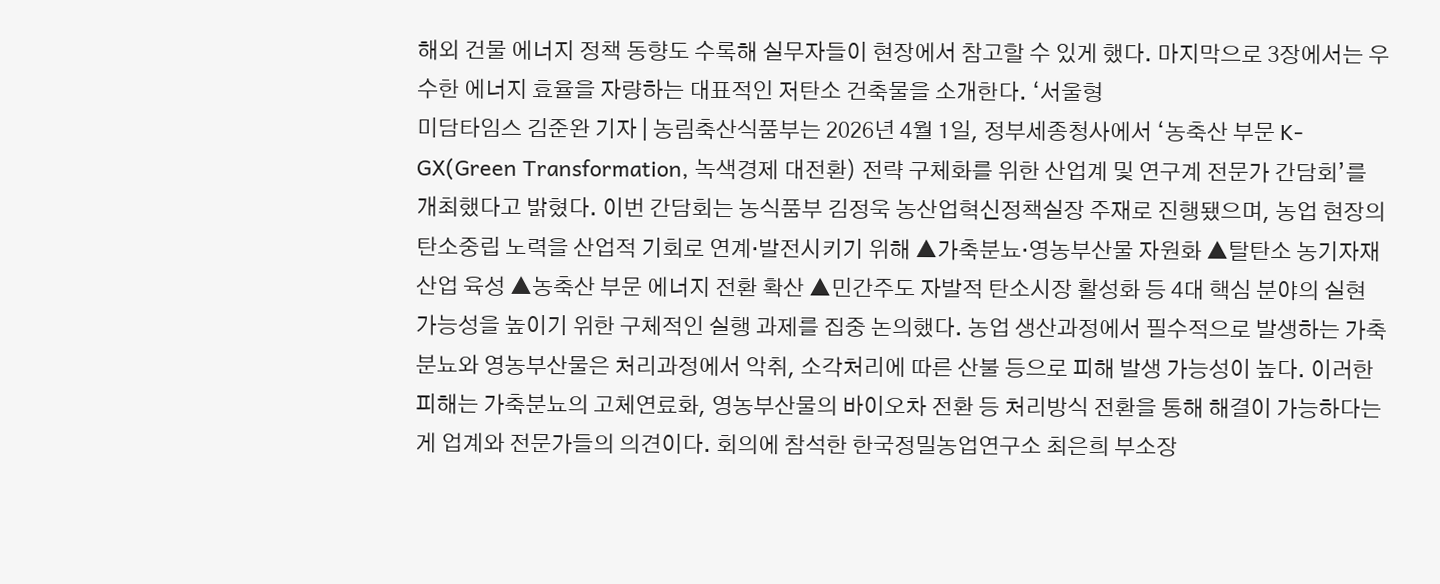해외 건물 에너지 정책 동향도 수록해 실무자들이 현장에서 참고할 수 있게 했다. 마지막으로 3장에서는 우수한 에너지 효율을 자량하는 대표적인 저탄소 건축물을 소개한다. ‘서울형
미담타임스 김준완 기자 | 농림축산식품부는 2026년 4월 1일, 정부세종청사에서 ‘농축산 부문 K-GX(Green Transformation, 녹색경제 대전환) 전략 구체화를 위한 산업계 및 연구계 전문가 간담회’를 개최했다고 밝혔다. 이번 간담회는 농식품부 김정욱 농산업혁신정책실장 주재로 진행됐으며, 농업 현장의 탄소중립 노력을 산업적 기회로 연계·발전시키기 위해 ▲가축분뇨·영농부산물 자원화 ▲탈탄소 농기자재 산업 육성 ▲농축산 부문 에너지 전환 확산 ▲민간주도 자발적 탄소시장 활성화 등 4대 핵심 분야의 실현 가능성을 높이기 위한 구체적인 실행 과제를 집중 논의했다. 농업 생산과정에서 필수적으로 발생하는 가축분뇨와 영농부산물은 처리과정에서 악취, 소각처리에 따른 산불 등으로 피해 발생 가능성이 높다. 이러한 피해는 가축분뇨의 고체연료화, 영농부산물의 바이오차 전환 등 처리방식 전환을 통해 해결이 가능하다는게 업계와 전문가들의 의견이다. 회의에 참석한 한국정밀농업연구소 최은희 부소장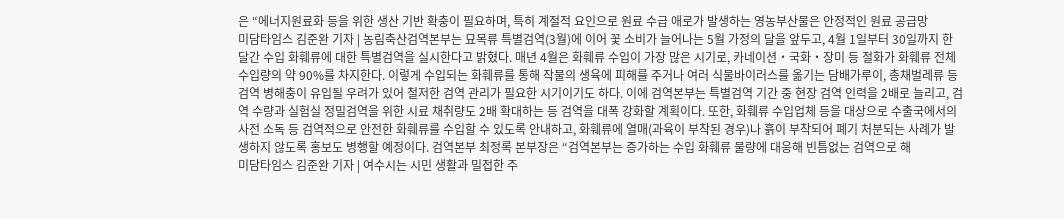은 “에너지원료화 등을 위한 생산 기반 확충이 필요하며, 특히 계절적 요인으로 원료 수급 애로가 발생하는 영농부산물은 안정적인 원료 공급망
미담타임스 김준완 기자 | 농림축산검역본부는 묘목류 특별검역(3월)에 이어 꽃 소비가 늘어나는 5월 가정의 달을 앞두고, 4월 1일부터 30일까지 한 달간 수입 화훼류에 대한 특별검역을 실시한다고 밝혔다. 매년 4월은 화훼류 수입이 가장 많은 시기로, 카네이션‧국화‧장미 등 절화가 화훼류 전체 수입량의 약 90%를 차지한다. 이렇게 수입되는 화훼류를 통해 작물의 생육에 피해를 주거나 여러 식물바이러스를 옮기는 담배가루이, 총채벌레류 등 검역 병해충이 유입될 우려가 있어 철저한 검역 관리가 필요한 시기이기도 하다. 이에 검역본부는 특별검역 기간 중 현장 검역 인력을 2배로 늘리고, 검역 수량과 실험실 정밀검역을 위한 시료 채취량도 2배 확대하는 등 검역을 대폭 강화할 계획이다. 또한, 화훼류 수입업체 등을 대상으로 수출국에서의 사전 소독 등 검역적으로 안전한 화훼류를 수입할 수 있도록 안내하고, 화훼류에 열매(과육이 부착된 경우)나 흙이 부착되어 폐기 처분되는 사례가 발생하지 않도록 홍보도 병행할 예정이다. 검역본부 최정록 본부장은 “검역본부는 증가하는 수입 화훼류 물량에 대응해 빈틈없는 검역으로 해
미담타임스 김준완 기자 | 여수시는 시민 생활과 밀접한 주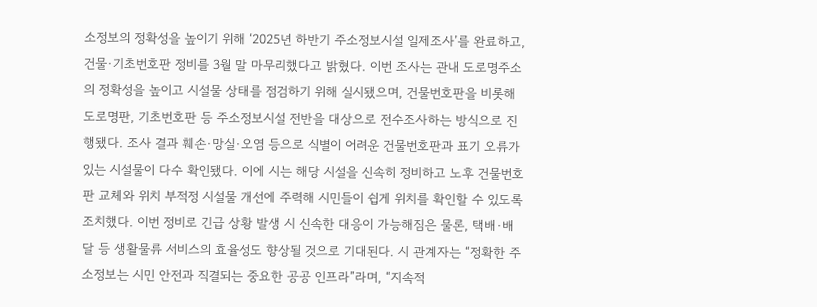소정보의 정확성을 높이기 위해 ‘2025년 하반기 주소정보시설 일제조사’를 완료하고, 건물·기초번호판 정비를 3월 말 마무리했다고 밝혔다. 이번 조사는 관내 도로명주소의 정확성을 높이고 시설물 상태를 점검하기 위해 실시됐으며, 건물번호판을 비롯해 도로명판, 기초번호판 등 주소정보시설 전반을 대상으로 전수조사하는 방식으로 진행됐다. 조사 결과 훼손·망실·오염 등으로 식별이 어려운 건물번호판과 표기 오류가 있는 시설물이 다수 확인됐다. 이에 시는 해당 시설을 신속히 정비하고 노후 건물번호판 교체와 위치 부적정 시설물 개선에 주력해 시민들이 쉽게 위치를 확인할 수 있도록 조치했다. 이번 정비로 긴급 상황 발생 시 신속한 대응이 가능해짐은 물론, 택배·배달 등 생활물류 서비스의 효율성도 향상될 것으로 기대된다. 시 관계자는 “정확한 주소정보는 시민 안전과 직결되는 중요한 공공 인프라”라며, “지속적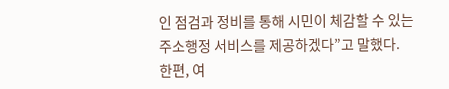인 점검과 정비를 통해 시민이 체감할 수 있는 주소행정 서비스를 제공하겠다”고 말했다. 한편, 여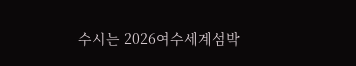수시는 2026여수세계섬박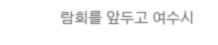람회를 앞두고 여수시